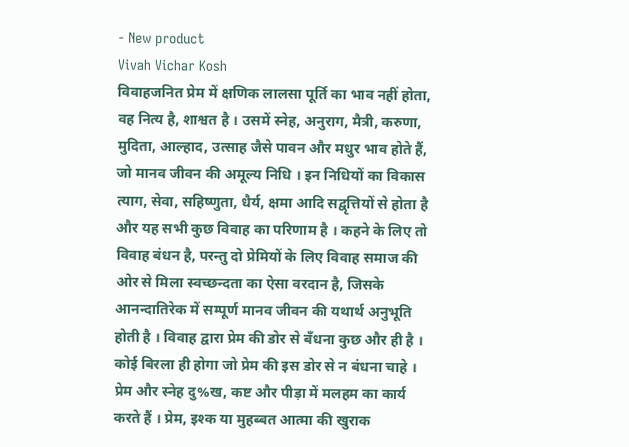- New product
Vivah Vichar Kosh
विवाहजनित प्रेम में क्षणिक लालसा पूर्ति का भाव नहीं होता, वह नित्य है, शाश्वत है । उसमें स्नेह, अनुराग, मैत्री, करुणा, मुदिता, आल्हाद, उत्साह जैसे पावन और मधुर भाव होते हैं, जो मानव जीवन की अमूल्य निधि । इन निधियों का विकास त्याग, सेवा, सहिष्णुता, धैर्य, क्षमा आदि सद्वृत्तियों से होता है और यह सभी कुछ विवाह का परिणाम है । कहने के लिए तो विवाह बंधन है, परन्तु दो प्रेमियों के लिए विवाह समाज की ओर से मिला स्वच्छन्दता का ऐसा वरदान है, जिसके आनन्दातिरेक में सम्पूर्ण मानव जीवन की यथार्थ अनुभूति होती है । विवाह द्वारा प्रेम की डोर से बँधना कुछ और ही है । कोई बिरला ही होगा जो प्रेम की इस डोर से न बंधना चाहे । प्रेम और स्नेह दु%ख, कष्ट और पीड़ा में मलहम का कार्य करते हैं । प्रेम, इश्क या मुहब्बत आत्मा की खुराक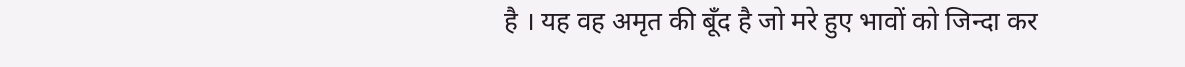है । यह वह अमृत की बूँद है जो मरे हुए भावों को जिन्दा कर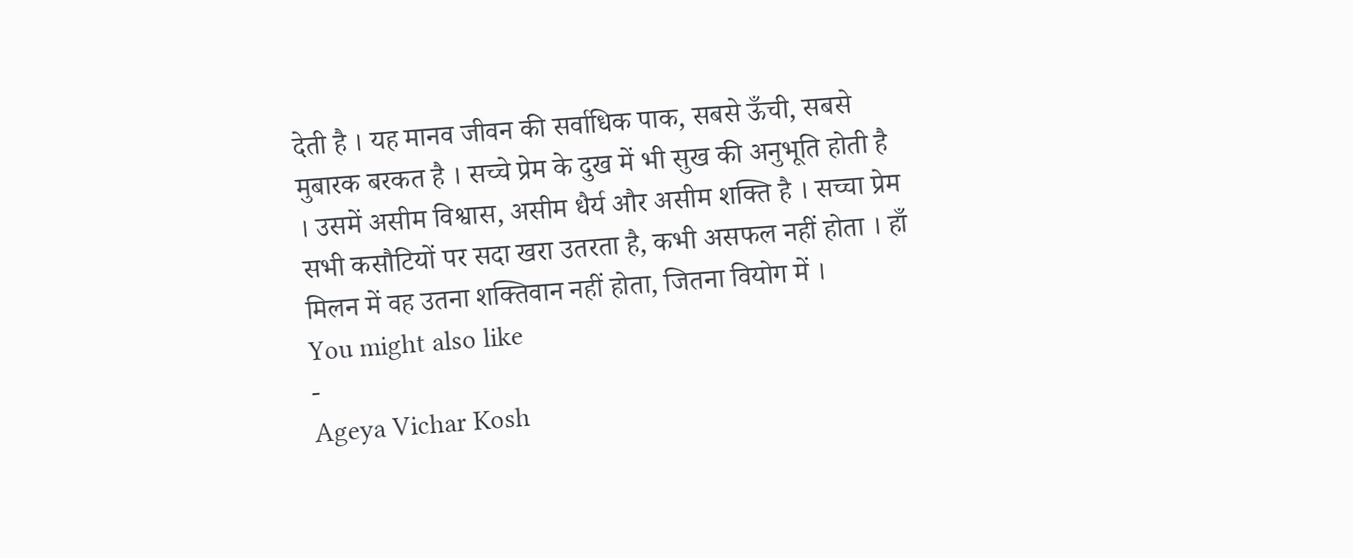देती है । यह मानव जीवन की सर्वाधिक पाक, सबसे ऊँची, सबसे मुबारक बरकत है । सच्चे प्रेम के दुख में भी सुख की अनुभूति होती है । उसमें असीम विश्वास, असीम धैर्य और असीम शक्ति है । सच्चा प्रेम सभी कसौटियों पर सदा खरा उतरता है, कभी असफल नहीं होता । हाँ मिलन में वह उतना शक्तिवान नहीं होता, जितना वियोग में ।
You might also like
-
Ageya Vichar Kosh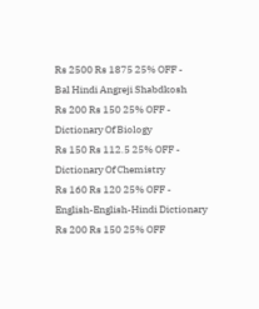Rs 2500 Rs 1875 25% OFF -
Bal Hindi Angreji Shabdkosh
Rs 200 Rs 150 25% OFF -
Dictionary Of Biology
Rs 150 Rs 112.5 25% OFF -
Dictionary Of Chemistry
Rs 160 Rs 120 25% OFF -
English-English-Hindi Dictionary
Rs 200 Rs 150 25% OFF